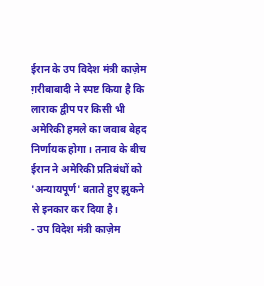ईरान के उप विदेश मंत्री काज़ेम ग़रीबाबादी ने स्पष्ट किया है कि लाराक द्वीप पर किसी भी अमेरिकी हमले का जवाब बेहद निर्णायक होगा। तनाव के बीच ईरान ने अमेरिकी प्रतिबंधों को 'अन्यायपूर्ण' बताते हुए झुकने से इनकार कर दिया है।
- उप विदेश मंत्री काज़ेम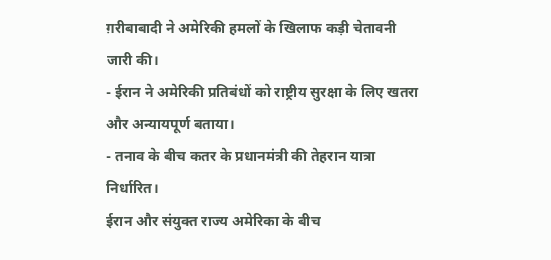ग़रीबाबादी ने अमेरिकी हमलों के खिलाफ कड़ी चेतावनी जारी की।
- ईरान ने अमेरिकी प्रतिबंधों को राष्ट्रीय सुरक्षा के लिए खतरा और अन्यायपूर्ण बताया।
- तनाव के बीच कतर के प्रधानमंत्री की तेहरान यात्रा निर्धारित।
ईरान और संयुक्त राज्य अमेरिका के बीच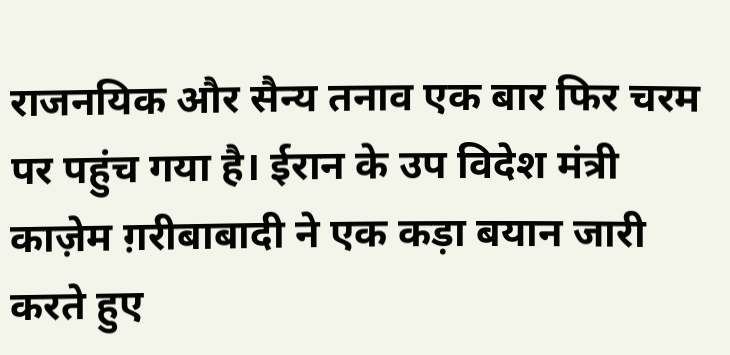राजनयिक और सैन्य तनाव एक बार फिर चरम पर पहुंच गया है। ईरान के उप विदेश मंत्री काज़ेम ग़रीबाबादी ने एक कड़ा बयान जारी करते हुए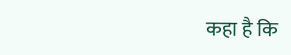कहा है कि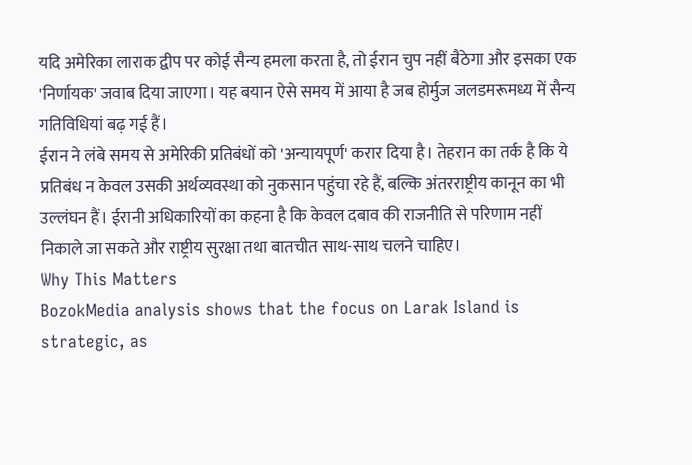यदि अमेरिका लाराक द्वीप पर कोई सैन्य हमला करता है, तो ईरान चुप नहीं बैठेगा और इसका एक 'निर्णायक' जवाब दिया जाएगा। यह बयान ऐसे समय में आया है जब होर्मुज जलडमरूमध्य में सैन्य गतिविधियां बढ़ गई हैं।
ईरान ने लंबे समय से अमेरिकी प्रतिबंधों को 'अन्यायपूर्ण' करार दिया है। तेहरान का तर्क है कि ये प्रतिबंध न केवल उसकी अर्थव्यवस्था को नुकसान पहुंचा रहे हैं, बल्कि अंतरराष्ट्रीय कानून का भी उल्लंघन हैं। ईरानी अधिकारियों का कहना है कि केवल दबाव की राजनीति से परिणाम नहीं निकाले जा सकते और राष्ट्रीय सुरक्षा तथा बातचीत साथ-साथ चलने चाहिए।
Why This Matters
BozokMedia analysis shows that the focus on Larak Island is strategic, as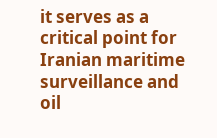it serves as a critical point for Iranian maritime surveillance and oil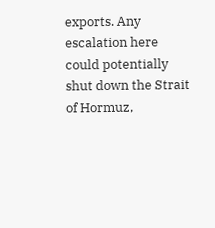exports. Any escalation here could potentially shut down the Strait of Hormuz,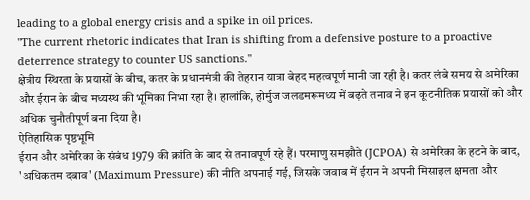leading to a global energy crisis and a spike in oil prices.
"The current rhetoric indicates that Iran is shifting from a defensive posture to a proactive deterrence strategy to counter US sanctions."
क्षेत्रीय स्थिरता के प्रयासों के बीच, कतर के प्रधानमंत्री की तेहरान यात्रा बेहद महत्वपूर्ण मानी जा रही है। कतर लंबे समय से अमेरिका और ईरान के बीच मध्यस्थ की भूमिका निभा रहा है। हालांकि, होर्मुज जलडमरूमध्य में बढ़ते तनाव ने इन कूटनीतिक प्रयासों को और अधिक चुनौतीपूर्ण बना दिया है।
ऐतिहासिक पृष्ठभूमि
ईरान और अमेरिका के संबंध 1979 की क्रांति के बाद से तनावपूर्ण रहे हैं। परमाणु समझौते (JCPOA) से अमेरिका के हटने के बाद, 'अधिकतम दबाव' (Maximum Pressure) की नीति अपनाई गई, जिसके जवाब में ईरान ने अपनी मिसाइल क्षमता और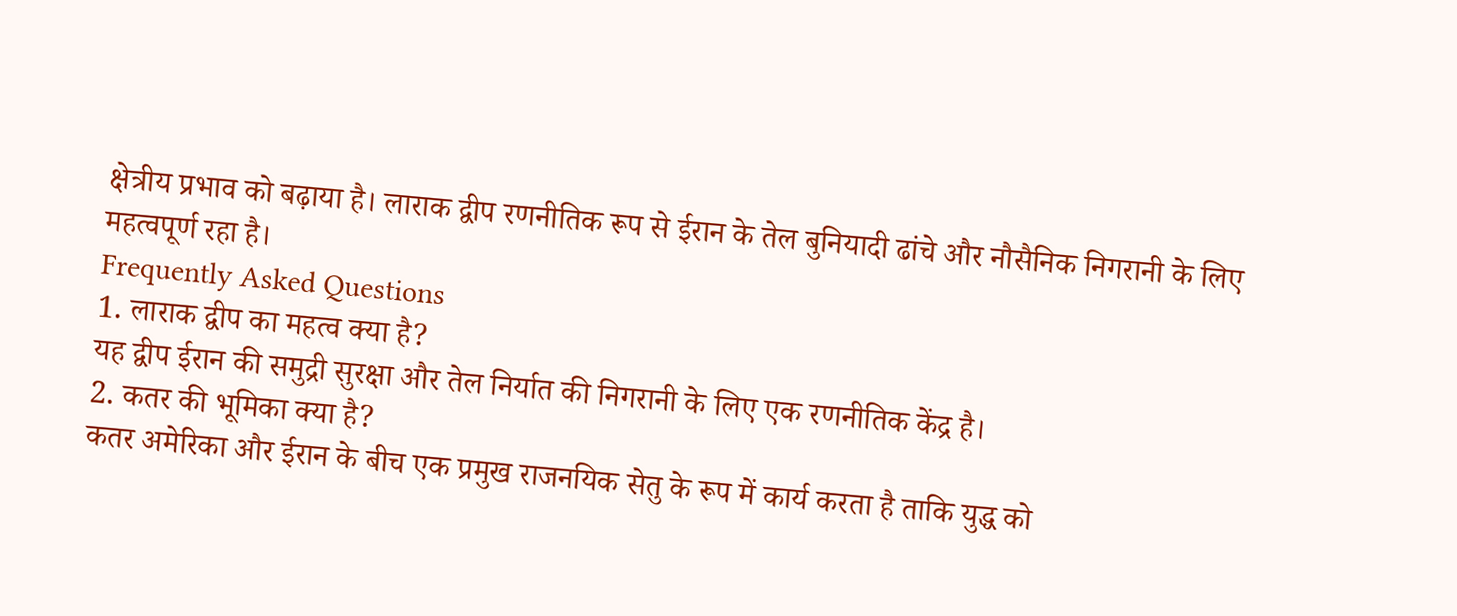क्षेत्रीय प्रभाव को बढ़ाया है। लाराक द्वीप रणनीतिक रूप से ईरान के तेल बुनियादी ढांचे और नौसैनिक निगरानी के लिए महत्वपूर्ण रहा है।
Frequently Asked Questions
1. लाराक द्वीप का महत्व क्या है?
यह द्वीप ईरान की समुद्री सुरक्षा और तेल निर्यात की निगरानी के लिए एक रणनीतिक केंद्र है।
2. कतर की भूमिका क्या है?
कतर अमेरिका और ईरान के बीच एक प्रमुख राजनयिक सेतु के रूप में कार्य करता है ताकि युद्ध को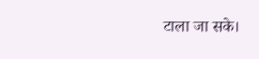टाला जा सके।